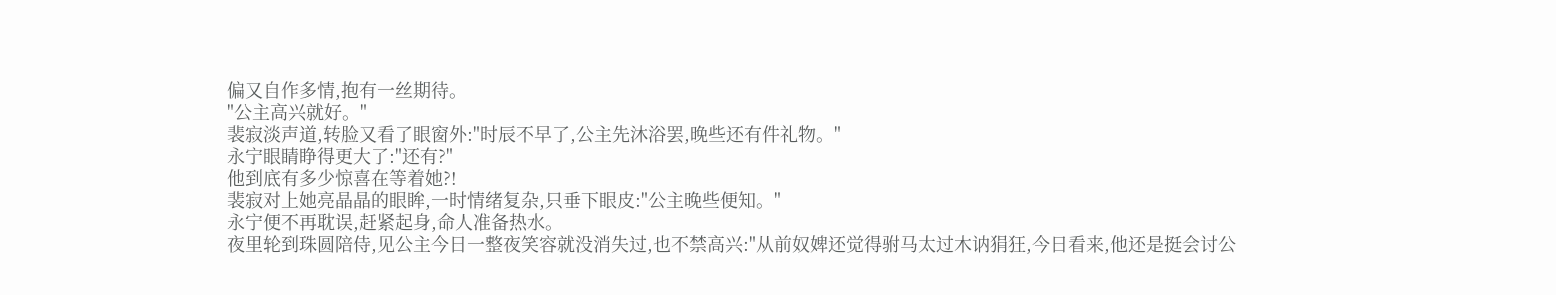偏又自作多情,抱有一丝期待。
"公主高兴就好。"
裴寂淡声道,转脸又看了眼窗外:"时辰不早了,公主先沐浴罢,晚些还有件礼物。"
永宁眼睛睁得更大了:"还有?"
他到底有多少惊喜在等着她?!
裴寂对上她亮晶晶的眼眸,一时情绪复杂,只垂下眼皮:"公主晚些便知。"
永宁便不再耽误,赶紧起身,命人准备热水。
夜里轮到珠圆陪侍,见公主今日一整夜笑容就没消失过,也不禁高兴:"从前奴婢还觉得驸马太过木讷狷狂,今日看来,他还是挺会讨公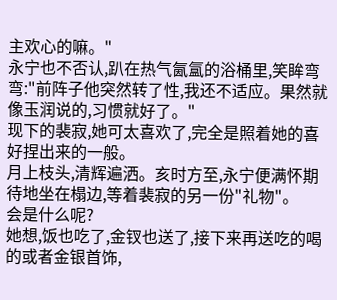主欢心的嘛。"
永宁也不否认,趴在热气氤氲的浴桶里,笑眸弯弯:"前阵子他突然转了性,我还不适应。果然就像玉润说的,习惯就好了。"
现下的裴寂,她可太喜欢了,完全是照着她的喜好捏出来的一般。
月上枝头,清辉遍洒。亥时方至,永宁便满怀期待地坐在榻边,等着裴寂的另一份"礼物"。
会是什么呢?
她想,饭也吃了,金钗也送了,接下来再送吃的喝的或者金银首饰,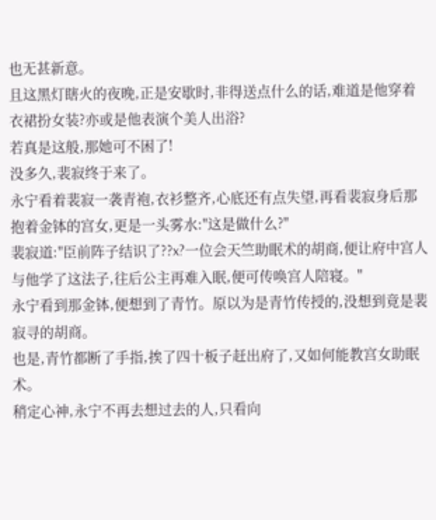也无甚新意。
且这黑灯瞎火的夜晚,正是安歇时,非得送点什么的话,难道是他穿着衣裙扮女装?亦或是他表演个美人出浴?
若真是这般,那她可不困了!
没多久,裴寂终于来了。
永宁看着裴寂一袭青袍,衣衫整齐,心底还有点失望,再看裴寂身后那抱着金钵的宫女,更是一头雾水:"这是做什么?"
裴寂道:"臣前阵子结识了??x?一位会天竺助眠术的胡商,便让府中宫人与他学了这法子,往后公主再难入眠,便可传唤宫人陪寝。"
永宁看到那金钵,便想到了青竹。原以为是青竹传授的,没想到竟是裴寂寻的胡商。
也是,青竹都断了手指,挨了四十板子赶出府了,又如何能教宫女助眠术。
稍定心神,永宁不再去想过去的人,只看向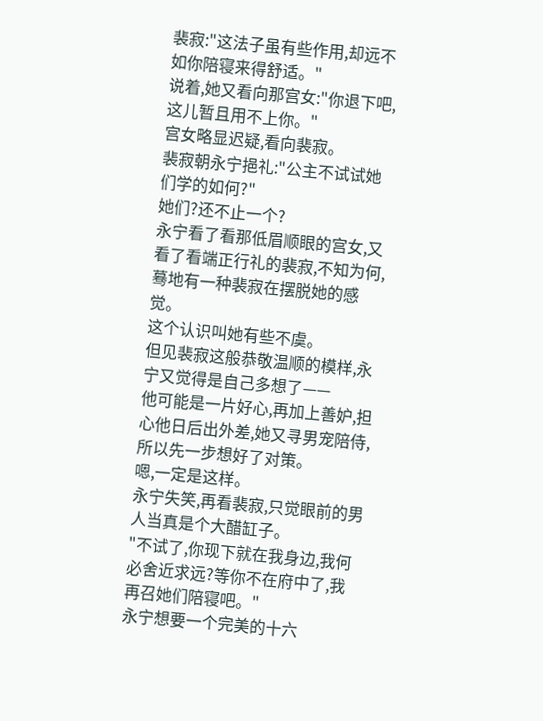裴寂:"这法子虽有些作用,却远不如你陪寝来得舒适。"
说着,她又看向那宫女:"你退下吧,这儿暂且用不上你。"
宫女略显迟疑,看向裴寂。
裴寂朝永宁挹礼:"公主不试试她们学的如何?"
她们?还不止一个?
永宁看了看那低眉顺眼的宫女,又看了看端正行礼的裴寂,不知为何,蓦地有一种裴寂在摆脱她的感觉。
这个认识叫她有些不虞。
但见裴寂这般恭敬温顺的模样,永宁又觉得是自己多想了——
他可能是一片好心,再加上善妒,担心他日后出外差,她又寻男宠陪侍,所以先一步想好了对策。
嗯,一定是这样。
永宁失笑,再看裴寂,只觉眼前的男人当真是个大醋缸子。
"不试了,你现下就在我身边,我何必舍近求远?等你不在府中了,我再召她们陪寝吧。"
永宁想要一个完美的十六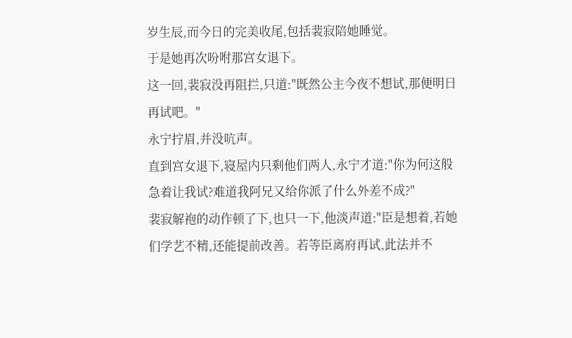岁生辰,而今日的完美收尾,包括裴寂陪她睡觉。
于是她再次吩咐那宫女退下。
这一回,裴寂没再阻拦,只道:"既然公主今夜不想试,那便明日再试吧。"
永宁拧眉,并没吭声。
直到宫女退下,寝屋内只剩他们两人,永宁才道:"你为何这般急着让我试?难道我阿兄又给你派了什么外差不成?"
裴寂解袍的动作顿了下,也只一下,他淡声道:"臣是想着,若她们学艺不精,还能提前改善。若等臣离府再试,此法并不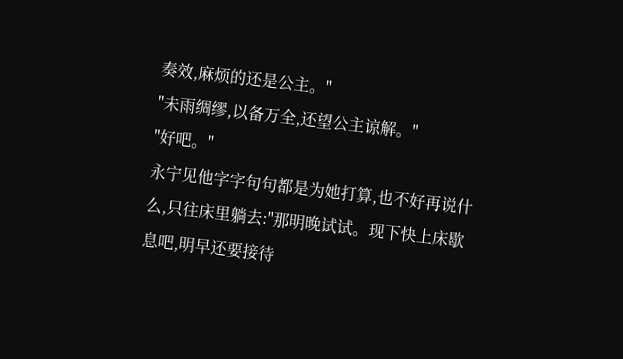奏效,麻烦的还是公主。"
"未雨绸缪,以备万全,还望公主谅解。"
"好吧。"
永宁见他字字句句都是为她打算,也不好再说什么,只往床里躺去:"那明晚试试。现下快上床歇息吧,明早还要接待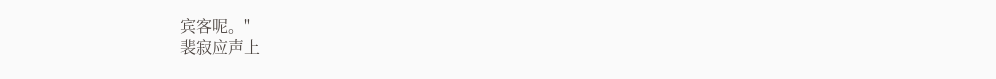宾客呢。"
裴寂应声上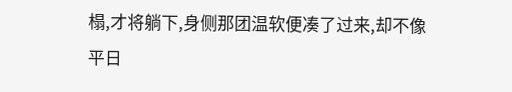榻,才将躺下,身侧那团温软便凑了过来,却不像平日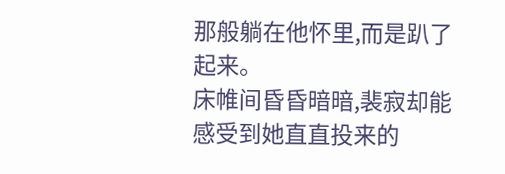那般躺在他怀里,而是趴了起来。
床帷间昏昏暗暗,裴寂却能感受到她直直投来的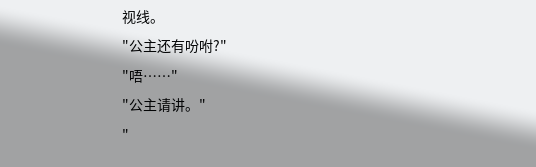视线。
"公主还有吩咐?"
"唔……"
"公主请讲。"
"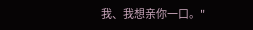我、我想亲你一口。"